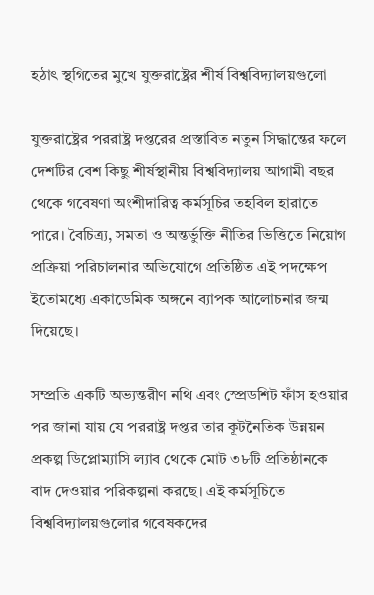হঠাৎ স্থগিতের মুখে যুক্তরাষ্ট্রের শীর্ষ বিশ্ববিদ্যালয়গুলো

যুক্তরাষ্ট্রের পররাষ্ট্র দপ্তরের প্রস্তাবিত নতুন সিদ্ধান্তের ফলে দেশটির বেশ কিছু শীর্ষস্থানীয় বিশ্ববিদ্যালয় আগামী বছর থেকে গবেষণা অংশীদারিত্ব কর্মসূচির তহবিল হারাতে পারে। বৈচিত্র্য, সমতা ও অন্তর্ভুক্তি নীতির ভিত্তিতে নিয়োগ প্রক্রিয়া পরিচালনার অভিযোগে প্রতিষ্ঠিত এই পদক্ষেপ ইতোমধ্যে একাডেমিক অঙ্গনে ব্যাপক আলোচনার জন্ম দিয়েছে।

সম্প্রতি একটি অভ্যন্তরীণ নথি এবং স্প্রেডশিট ফাঁস হওয়ার পর জানা যায় যে পররাষ্ট্র দপ্তর তার কূটনৈতিক উন্নয়ন প্রকল্প ডিপ্লোম্যাসি ল্যাব থেকে মোট ৩৮টি প্রতিষ্ঠানকে বাদ দেওয়ার পরিকল্পনা করছে। এই কর্মসূচিতে বিশ্ববিদ্যালয়গুলোর গবেষকদের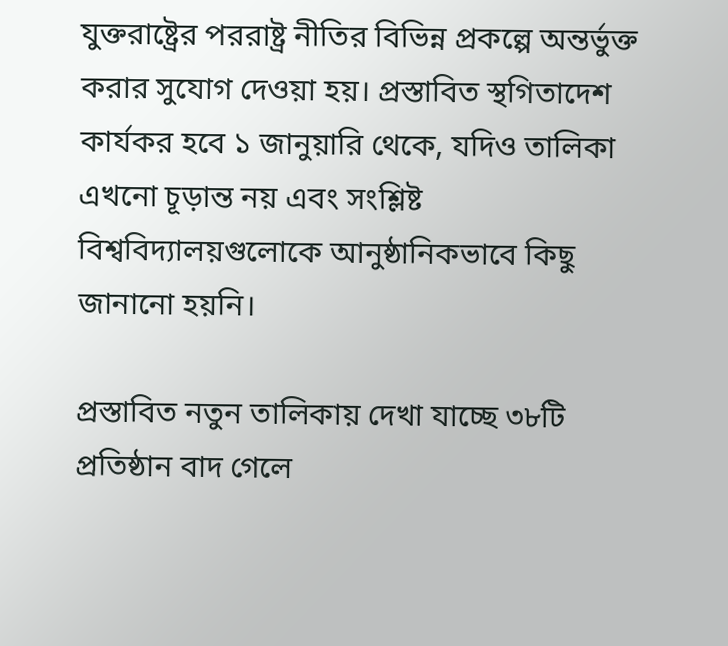যুক্তরাষ্ট্রের পররাষ্ট্র নীতির বিভিন্ন প্রকল্পে অন্তর্ভুক্ত করার সুযোগ দেওয়া হয়। প্রস্তাবিত স্থগিতাদেশ কার্যকর হবে ১ জানুয়ারি থেকে, যদিও তালিকা এখনো চূড়ান্ত নয় এবং সংশ্লিষ্ট বিশ্ববিদ্যালয়গুলোকে আনুষ্ঠানিকভাবে কিছু জানানো হয়নি।

প্রস্তাবিত নতুন তালিকায় দেখা যাচ্ছে ৩৮টি প্রতিষ্ঠান বাদ গেলে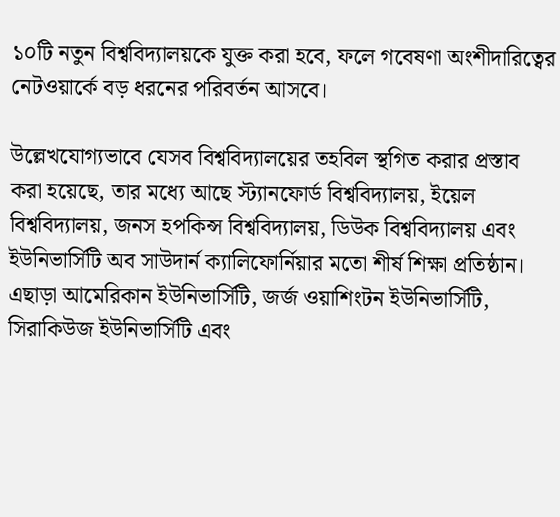১০টি নতুন বিশ্ববিদ্যালয়কে যুক্ত করা হবে, ফলে গবেষণা অংশীদারিত্বের নেটওয়ার্কে বড় ধরনের পরিবর্তন আসবে।

উল্লেখযোগ্যভাবে যেসব বিশ্ববিদ্যালয়ের তহবিল স্থগিত করার প্রস্তাব করা হয়েছে, তার মধ্যে আছে স্ট্যানফোর্ড বিশ্ববিদ্যালয়, ইয়েল বিশ্ববিদ্যালয়, জনস হপকিন্স বিশ্ববিদ্যালয়, ডিউক বিশ্ববিদ্যালয় এবং ইউনিভার্সিটি অব সাউদার্ন ক্যালিফোর্নিয়ার মতো শীর্ষ শিক্ষা প্রতিষ্ঠান। এছাড়া আমেরিকান ইউনিভার্সিটি, জর্জ ওয়াশিংটন ইউনিভার্সিটি, সিরাকিউজ ইউনিভার্সিটি এবং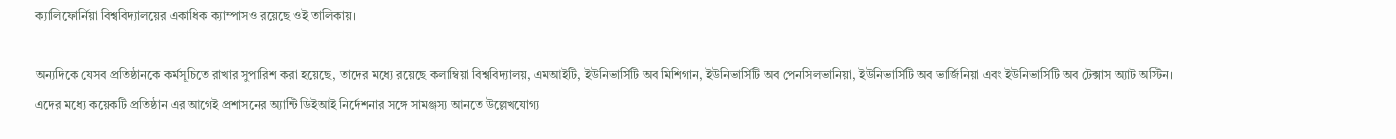ক্যালিফোর্নিয়া বিশ্ববিদ্যালয়ের একাধিক ক্যাম্পাসও রয়েছে ওই তালিকায়।

অন্যদিকে যেসব প্রতিষ্ঠানকে কর্মসূচিতে রাখার সুপারিশ করা হয়েছে, তাদের মধ্যে রয়েছে কলাম্বিয়া বিশ্ববিদ্যালয়, এমআইটি, ইউনিভার্সিটি অব মিশিগান, ইউনিভার্সিটি অব পেনসিলভানিয়া, ইউনিভার্সিটি অব ভার্জিনিয়া এবং ইউনিভার্সিটি অব টেক্সাস অ্যাট অস্টিন। এদের মধ্যে কয়েকটি প্রতিষ্ঠান এর আগেই প্রশাসনের অ্যান্টি ডিইআই নির্দেশনার সঙ্গে সামঞ্জস্য আনতে উল্লেখযোগ্য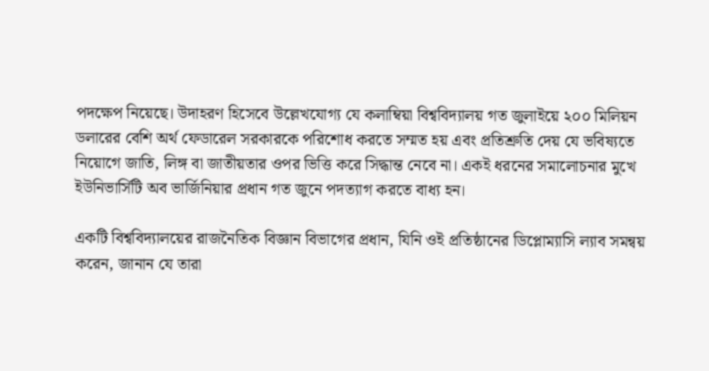পদক্ষেপ নিয়েছে। উদাহরণ হিসেবে উল্লেখযোগ্য যে কলাম্বিয়া বিশ্ববিদ্যালয় গত জুলাইয়ে ২০০ মিলিয়ন ডলারের বেশি অর্থ ফেডারেল সরকারকে পরিশোধ করতে সম্মত হয় এবং প্রতিশ্রুতি দেয় যে ভবিষ্যতে নিয়োগে জাতি, লিঙ্গ বা জাতীয়তার ওপর ভিত্তি করে সিদ্ধান্ত নেবে না। একই ধরনের সমালোচনার মুখে ইউনিভার্সিটি অব ভার্জিনিয়ার প্রধান গত জুনে পদত্যাগ করতে বাধ্য হন।

একটি বিশ্ববিদ্যালয়ের রাজনৈতিক বিজ্ঞান বিভাগের প্রধান, যিনি ওই প্রতিষ্ঠানের ডিপ্লোম্যাসি ল্যাব সমন্বয় করেন, জানান যে তারা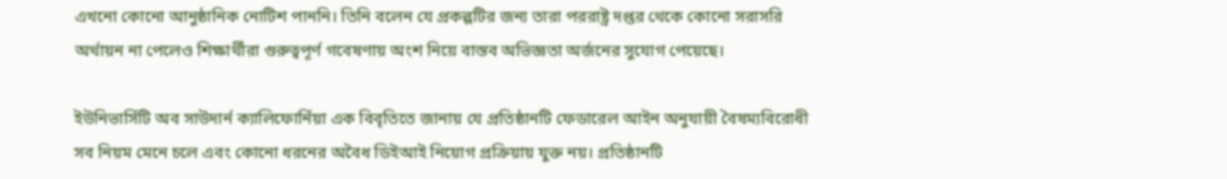এখনো কোনো আনুষ্ঠানিক নোটিশ পাননি। তিনি বলেন যে প্রকল্পটির জন্য তারা পররাষ্ট্র দপ্তর থেকে কোনো সরাসরি অর্থায়ন না পেলেও শিক্ষার্থীরা গুরুত্বপূর্ণ গবেষণায় অংশ নিয়ে বাস্তব অভিজ্ঞতা অর্জনের সুযোগ পেয়েছে।

ইউনিভার্সিটি অব সাউদার্ন ক্যালিফোর্নিয়া এক বিবৃতিতে জানায় যে প্রতিষ্ঠানটি ফেডারেল আইন অনুযায়ী বৈষম্যবিরোধী সব নিয়ম মেনে চলে এবং কোনো ধরনের অবৈধ ডিইআই নিয়োগ প্রক্রিয়ায় যুক্ত নয়। প্রতিষ্ঠানটি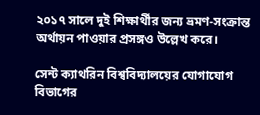২০১৭ সালে দুই শিক্ষার্থীর জন্য ভ্রমণ-সংক্রান্ত অর্থায়ন পাওয়ার প্রসঙ্গও উল্লেখ করে।

সেন্ট ক্যাথরিন বিশ্ববিদ্যালয়ের যোগাযোগ বিভাগের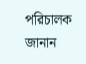পরিচালক জানান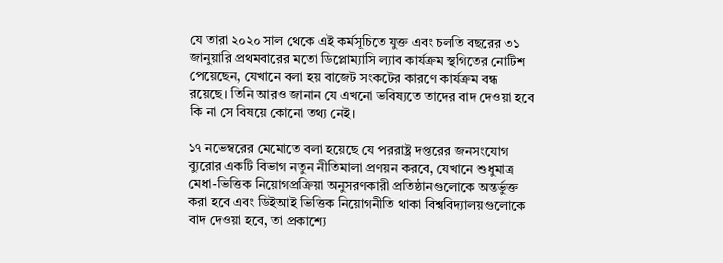যে তারা ২০২০ সাল থেকে এই কর্মসূচিতে যুক্ত এবং চলতি বছরের ৩১ জানুয়ারি প্রথমবারের মতো ডিপ্লোম্যাসি ল্যাব কার্যক্রম স্থগিতের নোটিশ পেয়েছেন, যেখানে বলা হয় বাজেট সংকটের কারণে কার্যক্রম বন্ধ রয়েছে। তিনি আরও জানান যে এখনো ভবিষ্যতে তাদের বাদ দেওয়া হবে কি না সে বিষয়ে কোনো তথ্য নেই।

১৭ নভেম্বরের মেমোতে বলা হয়েছে যে পররাষ্ট্র দপ্তরের জনসংযোগ ব্যুরোর একটি বিভাগ নতুন নীতিমালা প্রণয়ন করবে, যেখানে শুধুমাত্র মেধা-ভিত্তিক নিয়োগপ্রক্রিয়া অনুসরণকারী প্রতিষ্ঠানগুলোকে অন্তর্ভুক্ত করা হবে এবং ডিইআই ভিত্তিক নিয়োগনীতি থাকা বিশ্ববিদ্যালয়গুলোকে বাদ দেওয়া হবে, তা প্রকাশ্যে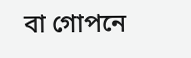বা গোপনে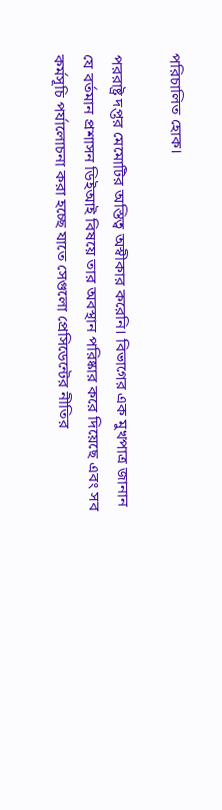পরিচালিত হোক।

পররাষ্ট্র দপ্তর মেমোটির অস্তিত্ব অস্বীকার করেনি। বিভাগের এক মুখপাত্র জানান যে বর্তমান প্রশাসন ডিইআই বিষয়ে তার অবস্থান পরিষ্কার করে দিয়েছে এবং সব কর্মসূচি পর্যালোচনা করা হচ্ছে যাতে সেগুলো প্রেসিডেন্টের নীতির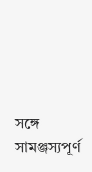সঙ্গে সামঞ্জস্যপূর্ণ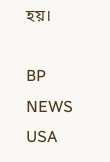হয়।

BP NEWS USA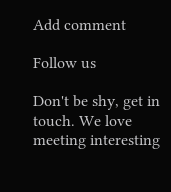Add comment

Follow us

Don't be shy, get in touch. We love meeting interesting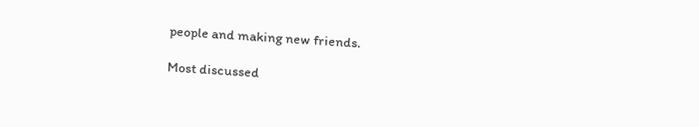people and making new friends.

Most discussed